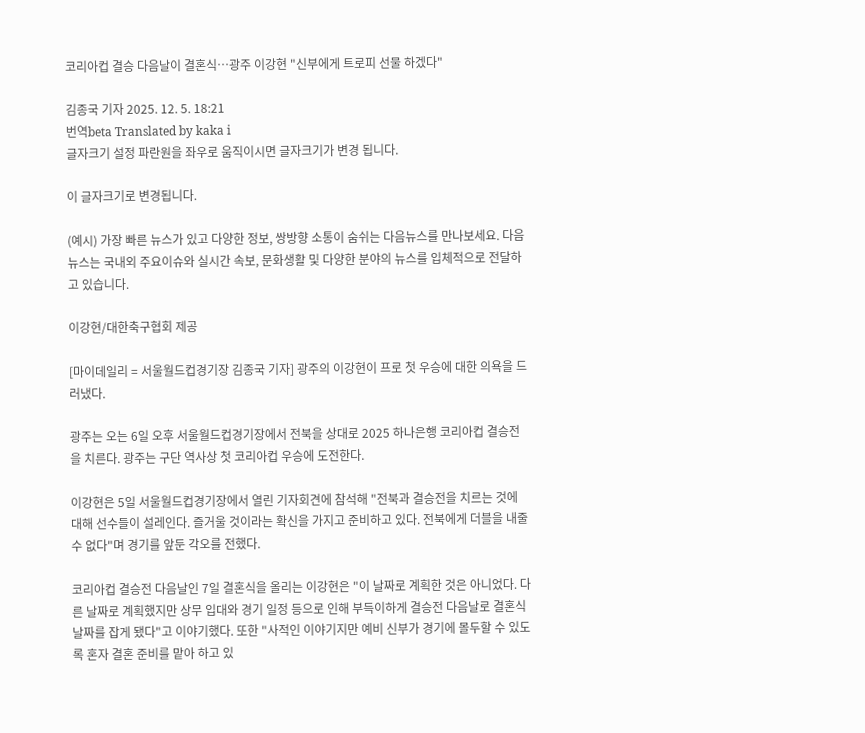코리아컵 결승 다음날이 결혼식…광주 이강현 "신부에게 트로피 선물 하겠다"

김종국 기자 2025. 12. 5. 18:21
번역beta Translated by kaka i
글자크기 설정 파란원을 좌우로 움직이시면 글자크기가 변경 됩니다.

이 글자크기로 변경됩니다.

(예시) 가장 빠른 뉴스가 있고 다양한 정보, 쌍방향 소통이 숨쉬는 다음뉴스를 만나보세요. 다음뉴스는 국내외 주요이슈와 실시간 속보, 문화생활 및 다양한 분야의 뉴스를 입체적으로 전달하고 있습니다.

이강현/대한축구협회 제공

[마이데일리 = 서울월드컵경기장 김종국 기자] 광주의 이강현이 프로 첫 우승에 대한 의욕을 드러냈다.

광주는 오는 6일 오후 서울월드컵경기장에서 전북을 상대로 2025 하나은행 코리아컵 결승전을 치른다. 광주는 구단 역사상 첫 코리아컵 우승에 도전한다.

이강현은 5일 서울월드컵경기장에서 열린 기자회견에 참석해 "전북과 결승전을 치르는 것에 대해 선수들이 설레인다. 즐거울 것이라는 확신을 가지고 준비하고 있다. 전북에게 더블을 내줄 수 없다"며 경기를 앞둔 각오를 전했다.

코리아컵 결승전 다음날인 7일 결혼식을 올리는 이강현은 "이 날짜로 계획한 것은 아니었다. 다른 날짜로 계획했지만 상무 입대와 경기 일정 등으로 인해 부득이하게 결승전 다음날로 결혼식 날짜를 잡게 됐다"고 이야기했다. 또한 "사적인 이야기지만 예비 신부가 경기에 몰두할 수 있도록 혼자 결혼 준비를 맡아 하고 있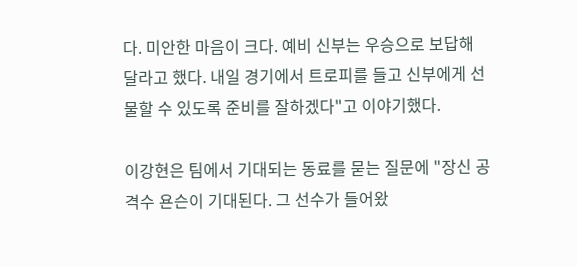다. 미안한 마음이 크다. 예비 신부는 우승으로 보답해 달라고 했다. 내일 경기에서 트로피를 들고 신부에게 선물할 수 있도록 준비를 잘하겠다"고 이야기했다.

이강현은 팀에서 기대되는 동료를 묻는 질문에 "장신 공격수 욘슨이 기대된다. 그 선수가 들어왔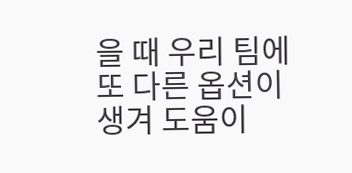을 때 우리 팀에 또 다른 옵션이 생겨 도움이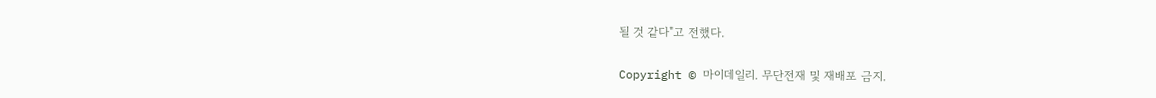될 것 같다"고 전했다.

Copyright © 마이데일리. 무단전재 및 재배포 금지.